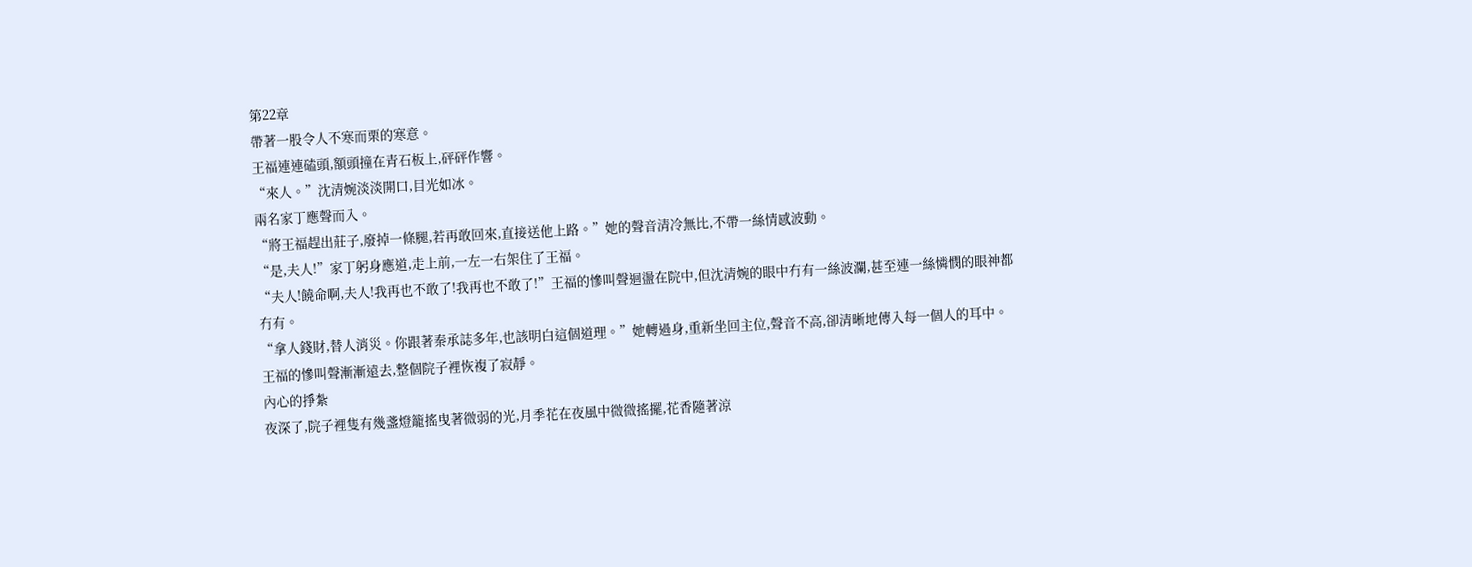第22章
帶著一股令人不寒而栗的寒意。
王福連連磕頭,額頭撞在青石板上,砰砰作響。
“來人。”沈清婉淡淡開口,目光如冰。
兩名家丁應聲而入。
“將王福趕出莊子,廢掉一條腿,若再敢回來,直接送他上路。”她的聲音清冷無比,不帶一絲情感波動。
“是,夫人!”家丁躬身應道,走上前,一左一右架住了王福。
“夫人!饒命啊,夫人!我再也不敢了!我再也不敢了!”王福的慘叫聲迴盪在院中,但沈清婉的眼中冇有一絲波瀾,甚至連一絲憐憫的眼神都冇有。
“拿人錢財,替人消災。你跟著秦承誌多年,也該明白這個道理。”她轉過身,重新坐回主位,聲音不高,卻清晰地傳入每一個人的耳中。
王福的慘叫聲漸漸遠去,整個院子裡恢複了寂靜。
內心的掙紮
夜深了,院子裡隻有幾盞燈籠搖曳著微弱的光,月季花在夜風中微微搖擺,花香隨著涼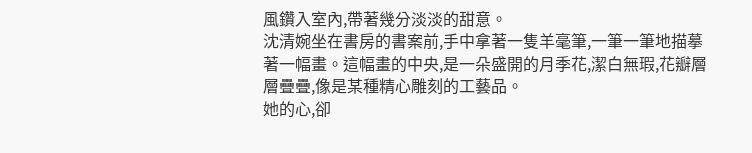風鑽入室內,帶著幾分淡淡的甜意。
沈清婉坐在書房的書案前,手中拿著一隻羊毫筆,一筆一筆地描摹著一幅畫。這幅畫的中央,是一朵盛開的月季花,潔白無瑕,花瓣層層疊疊,像是某種精心雕刻的工藝品。
她的心,卻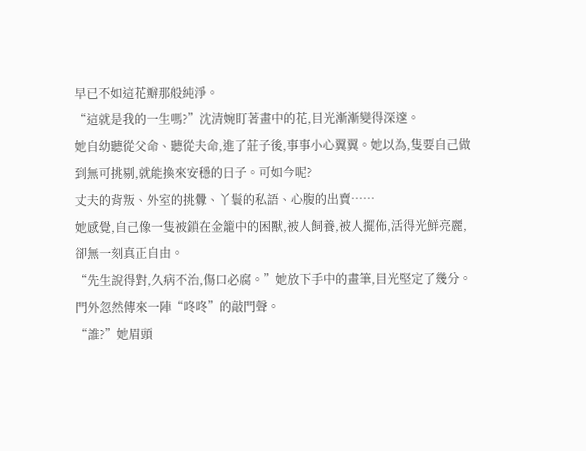早已不如這花瓣那般純淨。
“這就是我的一生嗎?”沈清婉盯著畫中的花,目光漸漸變得深邃。
她自幼聽從父命、聽從夫命,進了莊子後,事事小心翼翼。她以為,隻要自己做到無可挑剔,就能換來安穩的日子。可如今呢?
丈夫的背叛、外室的挑釁、丫鬟的私語、心腹的出賣……
她感覺,自己像一隻被鎖在金籠中的困獸,被人飼養,被人擺佈,活得光鮮亮麗,卻無一刻真正自由。
“先生說得對,久病不治,傷口必腐。”她放下手中的畫筆,目光堅定了幾分。
門外忽然傳來一陣“咚咚”的敲門聲。
“誰?”她眉頭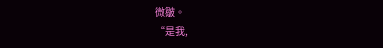微皺。
“是我,